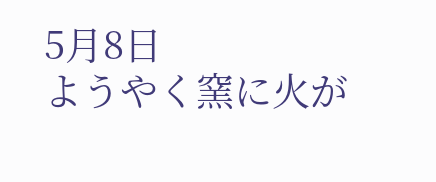5月8日
ようやく窯に火が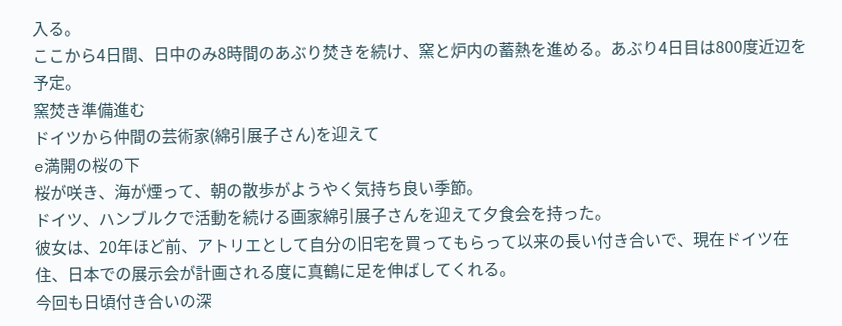入る。
ここから4日間、日中のみ8時間のあぶり焚きを続け、窯と炉内の蓄熱を進める。あぶり4日目は800度近辺を予定。
窯焚き準備進む
ドイツから仲間の芸術家(綿引展子さん)を迎えて
e満開の桜の下
桜が咲き、海が煙って、朝の散歩がようやく気持ち良い季節。
ドイツ、ハンブルクで活動を続ける画家綿引展子さんを迎えて夕食会を持った。
彼女は、20年ほど前、アトリエとして自分の旧宅を買ってもらって以来の長い付き合いで、現在ドイツ在住、日本での展示会が計画される度に真鶴に足を伸ばしてくれる。
今回も日頃付き合いの深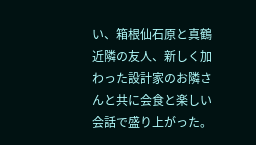い、箱根仙石原と真鶴近隣の友人、新しく加わった設計家のお隣さんと共に会食と楽しい会話で盛り上がった。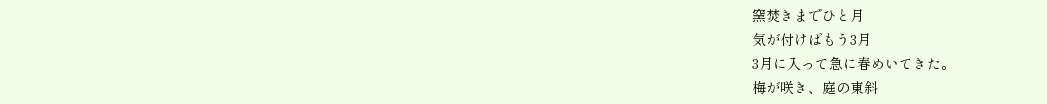窯焚きまでひと月
気が付けばもう3月
3月に入って急に春めいてきた。
梅が咲き、庭の東斜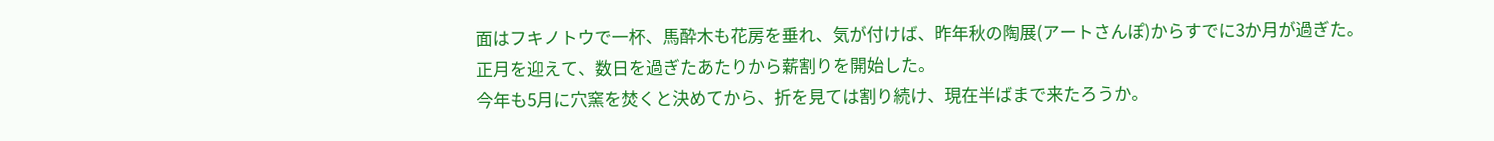面はフキノトウで一杯、馬酔木も花房を垂れ、気が付けば、昨年秋の陶展(アートさんぽ)からすでに3か月が過ぎた。
正月を迎えて、数日を過ぎたあたりから薪割りを開始した。
今年も5月に穴窯を焚くと決めてから、折を見ては割り続け、現在半ばまで来たろうか。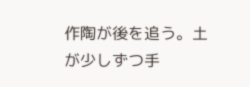作陶が後を追う。土が少しずつ手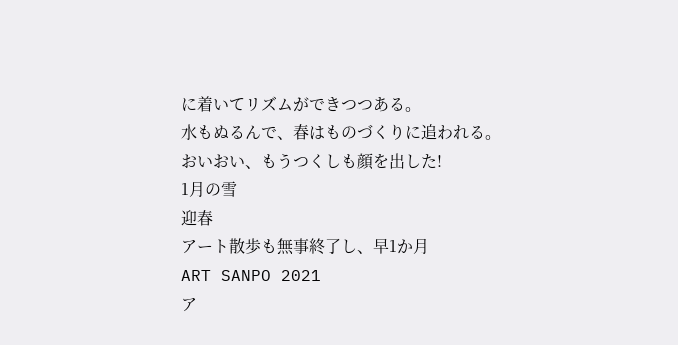に着いてリズムができつつある。
水もぬるんで、春はものづくりに追われる。
おいおい、もうつくしも顔を出した!
1月の雪
迎春
アート散歩も無事終了し、早1か月
ART SANPO 2021
ア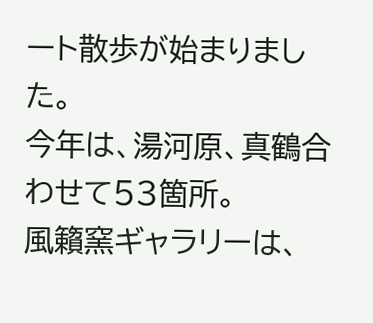ート散歩が始まりました。
今年は、湯河原、真鶴合わせて53箇所。
風籟窯ギャラリーは、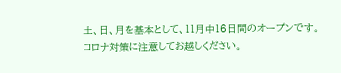土、日、月を基本として、11月中16日間のオープンです。
コロナ対策に注意してお越しください。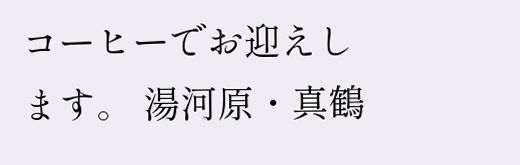コーヒーでお迎えします。 湯河原・真鶴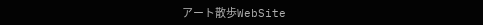アート散歩WebSite